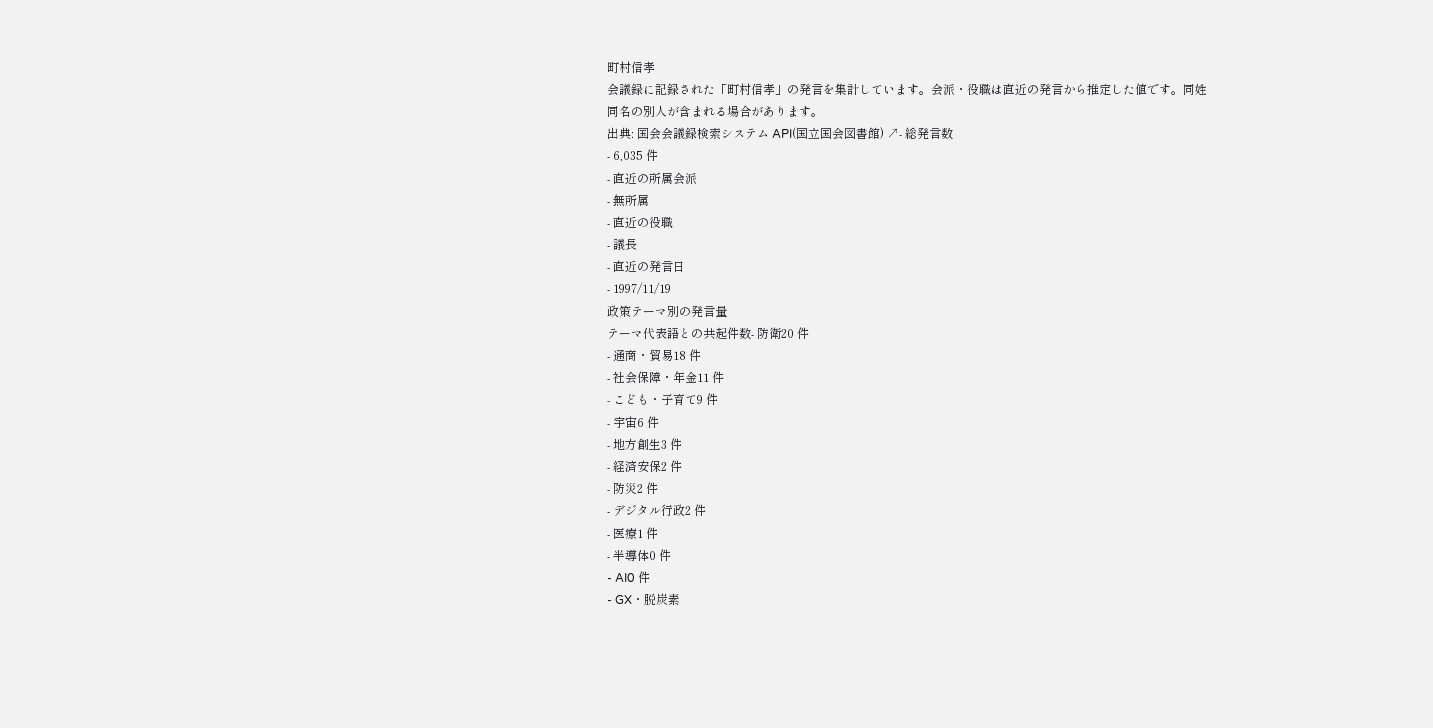町村信孝
会議録に記録された「町村信孝」の発言を集計しています。会派・役職は直近の発言から推定した値です。同姓同名の別人が含まれる場合があります。
出典: 国会会議録検索システム API(国立国会図書館) ↗- 総発言数
- 6,035 件
- 直近の所属会派
- 無所属
- 直近の役職
- 議長
- 直近の発言日
- 1997/11/19
政策テーマ別の発言量
テーマ代表語との共起件数- 防衛20 件
- 通商・貿易18 件
- 社会保障・年金11 件
- こども・子育て9 件
- 宇宙6 件
- 地方創生3 件
- 経済安保2 件
- 防災2 件
- デジタル行政2 件
- 医療1 件
- 半導体0 件
- AI0 件
- GX・脱炭素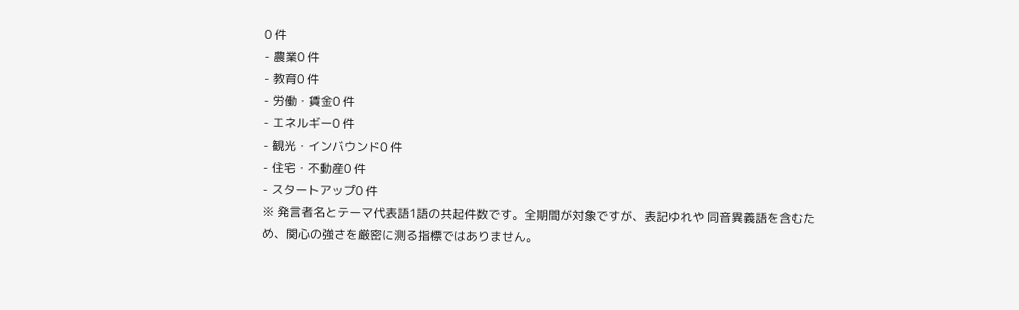0 件
- 農業0 件
- 教育0 件
- 労働・賃金0 件
- エネルギー0 件
- 観光・インバウンド0 件
- 住宅・不動産0 件
- スタートアップ0 件
※ 発言者名とテーマ代表語1語の共起件数です。全期間が対象ですが、表記ゆれや 同音異義語を含むため、関心の強さを厳密に測る指標ではありません。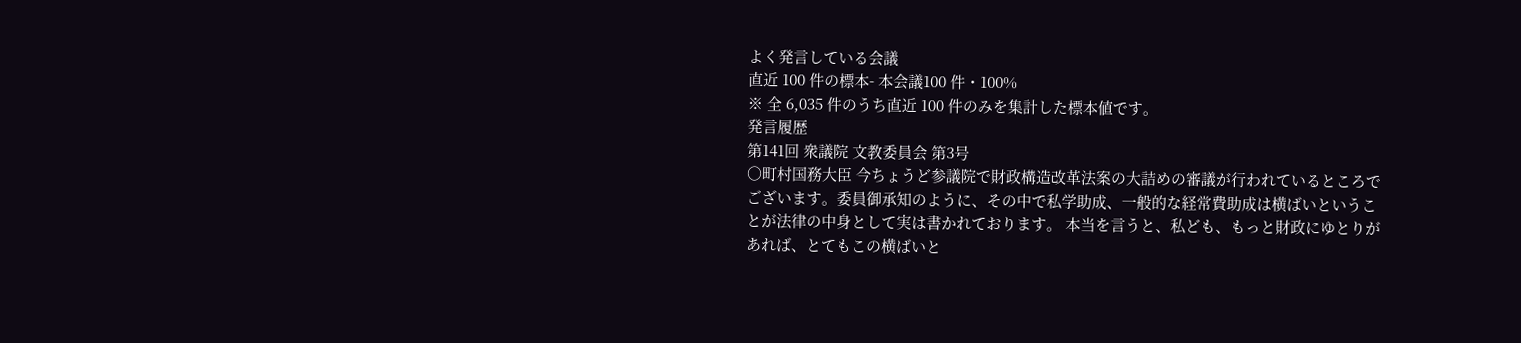よく発言している会議
直近 100 件の標本- 本会議100 件・100%
※ 全 6,035 件のうち直近 100 件のみを集計した標本値です。
発言履歴
第141回 衆議院 文教委員会 第3号
○町村国務大臣 今ちょうど参議院で財政構造改革法案の大詰めの審議が行われているところでございます。委員御承知のように、その中で私学助成、一般的な経常費助成は横ばいということが法律の中身として実は書かれております。 本当を言うと、私ども、もっと財政にゆとりがあれば、とてもこの横ばいと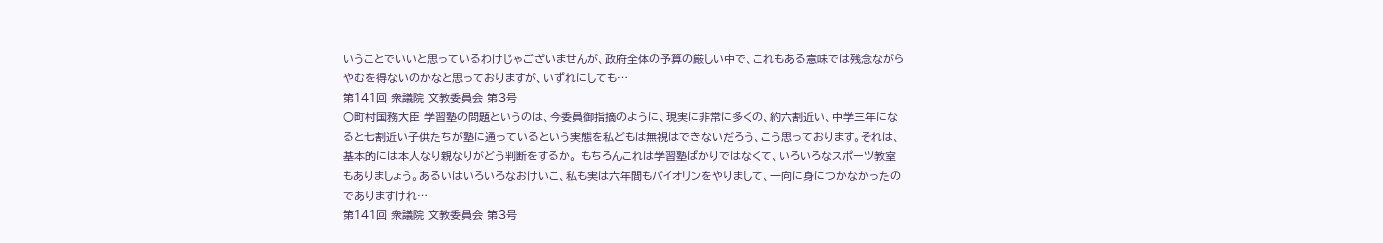いうことでいいと思っているわけじゃございませんが、政府全体の予算の厳しい中で、これもある意味では残念ながらやむを得ないのかなと思っておりますが、いずれにしても…
第141回 衆議院 文教委員会 第3号
○町村国務大臣 学習塾の問題というのは、今委員御指摘のように、現実に非常に多くの、約六割近い、中学三年になると七割近い子供たちが塾に通っているという実態を私どもは無視はできないだろう、こう思っております。それは、基本的には本人なり親なりがどう判断をするか。 もちろんこれは学習塾ばかりではなくて、いろいろなスポーツ教室もありましょう。あるいはいろいろなおけいこ、私も実は六年間もバイオリンをやりまして、一向に身につかなかったのでありますけれ…
第141回 衆議院 文教委員会 第3号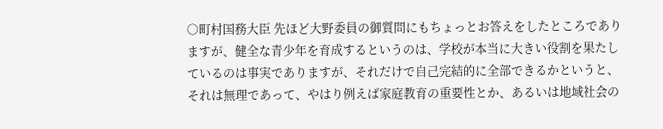○町村国務大臣 先ほど大野委員の御質問にもちょっとお答えをしたところでありますが、健全な青少年を育成するというのは、学校が本当に大きい役割を果たしているのは事実でありますが、それだけで自己完結的に全部できるかというと、それは無理であって、やはり例えば家庭教育の重要性とか、あるいは地域社会の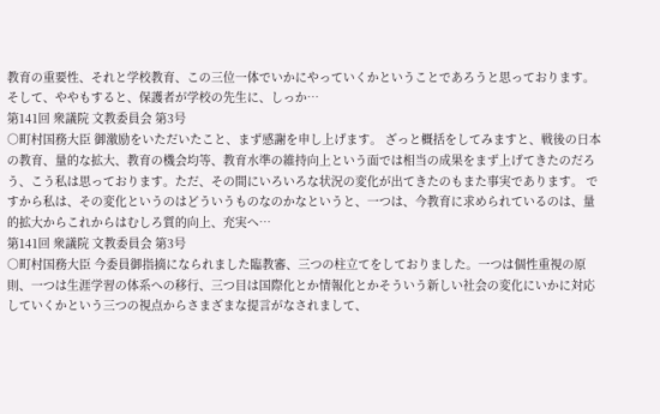教育の重要性、それと学校教育、この三位一体でいかにやっていくかということであろうと思っております。 そして、ややもすると、保護者が学校の先生に、しっか…
第141回 衆議院 文教委員会 第3号
○町村国務大臣 御激励をいただいたこと、まず感謝を申し上げます。 ざっと概括をしてみますと、戦後の日本の教育、量的な拡大、教育の機会均等、教育水準の維持向上という面では相当の成果をまず上げてきたのだろう、こう私は思っております。ただ、その間にいろいろな状況の変化が出てきたのもまた事実であります。 ですから私は、その変化というのはどういうものなのかなというと、一つは、今教育に求められているのは、量的拡大からこれからはむしろ質的向上、充実へ…
第141回 衆議院 文教委員会 第3号
○町村国務大臣 今委員御指摘になられました臨教審、三つの柱立てをしておりました。一つは個性重視の原則、一つは生涯学習の体系への移行、三つ目は国際化とか情報化とかそういう新しい社会の変化にいかに対応していくかという三つの視点からさまざまな提言がなされまして、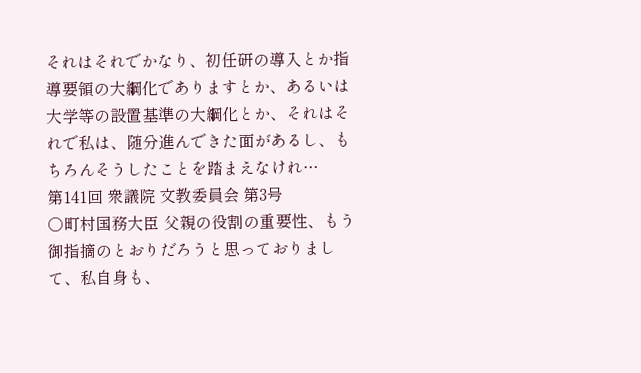それはそれでかなり、初任研の導入とか指導要領の大綱化でありますとか、あるいは大学等の設置基準の大綱化とか、それはそれで私は、随分進んできた面があるし、もちろんそうしたことを踏まえなけれ…
第141回 衆議院 文教委員会 第3号
○町村国務大臣 父親の役割の重要性、もう御指摘のとおりだろうと思っておりまして、私自身も、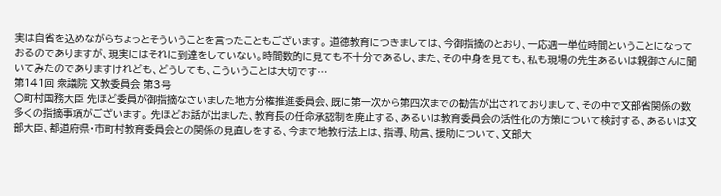実は自省を込めながらちょっとそういうことを言ったこともございます。 道徳教育につきましては、今御指摘のとおり、一応週一単位時間ということになっておるのでありますが、現実にはそれに到達をしていない。時間数的に見ても不十分であるし、また、その中身を見ても、私も現場の先生あるいは親御さんに聞いてみたのでありますけれども、どうしても、こういうことは大切です…
第141回 衆議院 文教委員会 第3号
○町村国務大臣 先ほど委員が御指摘なさいました地方分権推進委員会、既に第一次から第四次までの勧告が出されておりまして、その中で文部省関係の数多くの指摘事項がございます。 先ほどお話が出ました、教育長の任命承認制を廃止する、あるいは教育委員会の活性化の方策について検討する、あるいは文部大臣、都道府県・市町村教育委員会との関係の見直しをする、今まで地教行法上は、指導、助言、援助について、文部大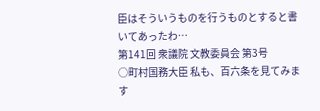臣はそういうものを行うものとすると書いてあったわ…
第141回 衆議院 文教委員会 第3号
○町村国務大臣 私も、百六条を見てみます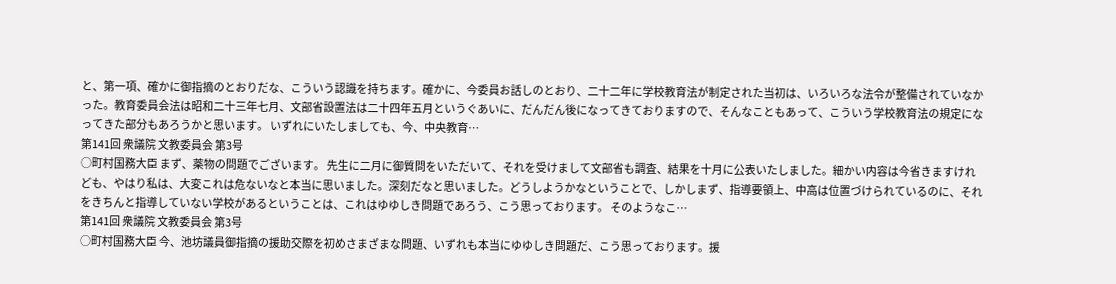と、第一項、確かに御指摘のとおりだな、こういう認識を持ちます。確かに、今委員お話しのとおり、二十二年に学校教育法が制定された当初は、いろいろな法令が整備されていなかった。教育委員会法は昭和二十三年七月、文部省設置法は二十四年五月というぐあいに、だんだん後になってきておりますので、そんなこともあって、こういう学校教育法の規定になってきた部分もあろうかと思います。 いずれにいたしましても、今、中央教育…
第141回 衆議院 文教委員会 第3号
○町村国務大臣 まず、薬物の問題でございます。 先生に二月に御質問をいただいて、それを受けまして文部省も調査、結果を十月に公表いたしました。細かい内容は今省きますけれども、やはり私は、大変これは危ないなと本当に思いました。深刻だなと思いました。どうしようかなということで、しかしまず、指導要領上、中高は位置づけられているのに、それをきちんと指導していない学校があるということは、これはゆゆしき問題であろう、こう思っております。 そのようなこ…
第141回 衆議院 文教委員会 第3号
○町村国務大臣 今、池坊議員御指摘の援助交際を初めさまざまな問題、いずれも本当にゆゆしき問題だ、こう思っております。援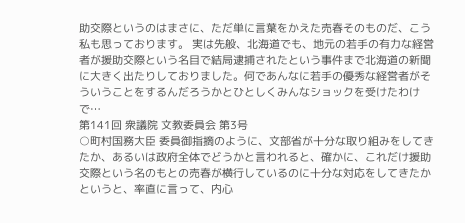助交際というのはまさに、ただ単に言葉をかえた売春そのものだ、こう私も思っております。 実は先般、北海道でも、地元の若手の有力な経営者が援助交際という名目で結局逮捕されたという事件まで北海道の新聞に大きく出たりしておりました。何であんなに若手の優秀な経営者がそういうことをするんだろうかとひとしくみんなショックを受けたわけで…
第141回 衆議院 文教委員会 第3号
○町村国務大臣 委員御指摘のように、文部省が十分な取り組みをしてきたか、あるいは政府全体でどうかと言われると、確かに、これだけ援助交際という名のもとの売春が横行しているのに十分な対応をしてきたかというと、率直に言って、内心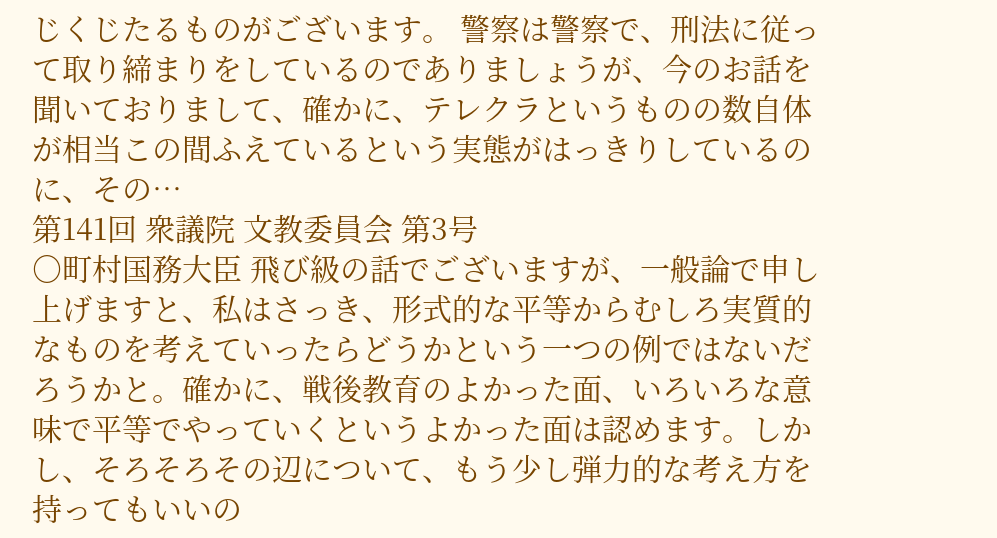じくじたるものがございます。 警察は警察で、刑法に従って取り締まりをしているのでありましょうが、今のお話を聞いておりまして、確かに、テレクラというものの数自体が相当この間ふえているという実態がはっきりしているのに、その…
第141回 衆議院 文教委員会 第3号
○町村国務大臣 飛び級の話でございますが、一般論で申し上げますと、私はさっき、形式的な平等からむしろ実質的なものを考えていったらどうかという一つの例ではないだろうかと。確かに、戦後教育のよかった面、いろいろな意味で平等でやっていくというよかった面は認めます。しかし、そろそろその辺について、もう少し弾力的な考え方を持ってもいいの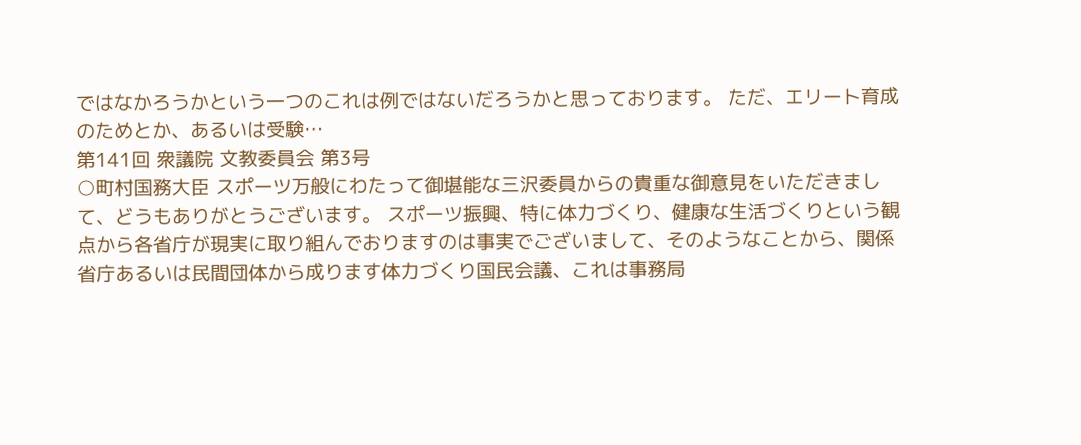ではなかろうかという一つのこれは例ではないだろうかと思っております。 ただ、エリート育成のためとか、あるいは受験…
第141回 衆議院 文教委員会 第3号
○町村国務大臣 スポーツ万般にわたって御堪能な三沢委員からの貴重な御意見をいただきまして、どうもありがとうございます。 スポーツ振興、特に体力づくり、健康な生活づくりという観点から各省庁が現実に取り組んでおりますのは事実でございまして、そのようなことから、関係省庁あるいは民間団体から成ります体力づくり国民会議、これは事務局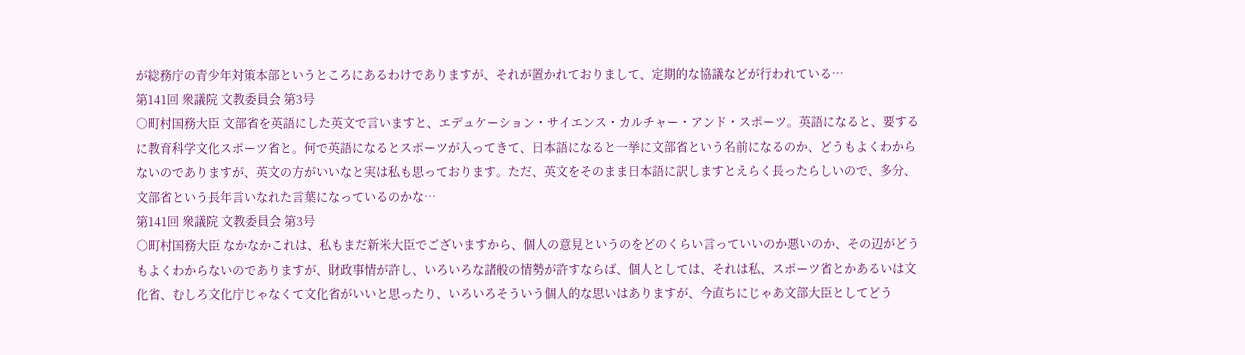が総務庁の青少年対策本部というところにあるわけでありますが、それが置かれておりまして、定期的な協議などが行われている…
第141回 衆議院 文教委員会 第3号
○町村国務大臣 文部省を英語にした英文で言いますと、エデュケーション・サイエンス・カルチャー・アンド・スポーツ。英語になると、要するに教育科学文化スポーツ省と。何で英語になるとスポーツが入ってきて、日本語になると一挙に文部省という名前になるのか、どうもよくわからないのでありますが、英文の方がいいなと実は私も思っております。ただ、英文をそのまま日本語に訳しますとえらく長ったらしいので、多分、文部省という長年言いなれた言葉になっているのかな…
第141回 衆議院 文教委員会 第3号
○町村国務大臣 なかなかこれは、私もまだ新米大臣でございますから、個人の意見というのをどのくらい言っていいのか悪いのか、その辺がどうもよくわからないのでありますが、財政事情が許し、いろいろな諸般の情勢が許すならば、個人としては、それは私、スポーツ省とかあるいは文化省、むしろ文化庁じゃなくて文化省がいいと思ったり、いろいろそういう個人的な思いはありますが、今直ちにじゃあ文部大臣としてどう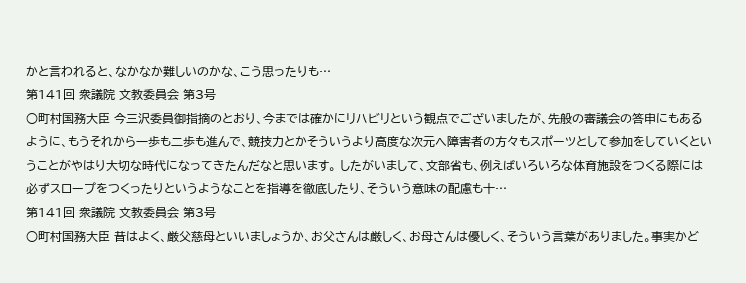かと言われると、なかなか難しいのかな、こう思ったりも…
第141回 衆議院 文教委員会 第3号
○町村国務大臣 今三沢委員御指摘のとおり、今までは確かにリハビリという観点でございましたが、先般の審議会の答申にもあるように、もうそれから一歩も二歩も進んで、競技力とかそういうより高度な次元へ障害者の方々もスポーツとして参加をしていくということがやはり大切な時代になってきたんだなと思います。 したがいまして、文部省も、例えばいろいろな体育施設をつくる際には必ずスロープをつくったりというようなことを指導を徹底したり、そういう意味の配慮も十…
第141回 衆議院 文教委員会 第3号
○町村国務大臣 昔はよく、厳父慈母といいましょうか、お父さんは厳しく、お母さんは優しく、そういう言葉がありました。事実かど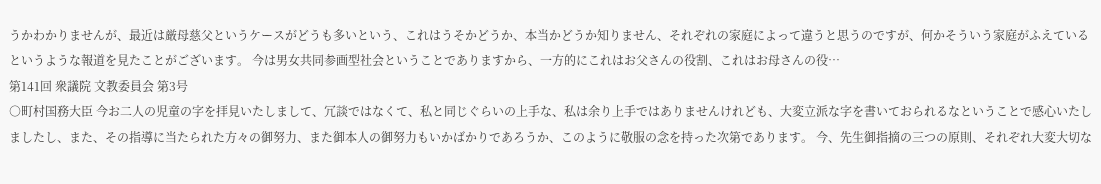うかわかりませんが、最近は厳母慈父というケースがどうも多いという、これはうそかどうか、本当かどうか知りません、それぞれの家庭によって違うと思うのですが、何かそういう家庭がふえているというような報道を見たことがございます。 今は男女共同参画型社会ということでありますから、一方的にこれはお父さんの役割、これはお母さんの役…
第141回 衆議院 文教委員会 第3号
○町村国務大臣 今お二人の児童の字を拝見いたしまして、冗談ではなくて、私と同じぐらいの上手な、私は余り上手ではありませんけれども、大変立派な字を書いておられるなということで感心いたしましたし、また、その指導に当たられた方々の御努力、また御本人の御努力もいかばかりであろうか、このように敬服の念を持った次第であります。 今、先生御指摘の三つの原則、それぞれ大変大切な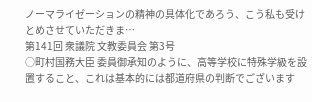ノーマライゼーションの精神の具体化であろう、こう私も受けとめさせていただきま…
第141回 衆議院 文教委員会 第3号
○町村国務大臣 委員御承知のように、高等学校に特殊学級を設置すること、これは基本的には都道府県の判断でございます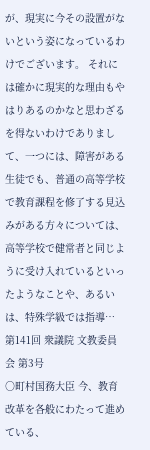が、現実に今その設置がないという姿になっているわけでございます。 それには確かに現実的な理由もやはりあるのかなと思わざるを得ないわけでありまして、一つには、障害がある生徒でも、普通の高等学校で教育課程を修了する見込みがある方々については、高等学校で健常者と同じように受け入れているといったようなことや、あるいは、特殊学級では指導…
第141回 衆議院 文教委員会 第3号
○町村国務大臣 今、教育改革を各般にわたって進めている、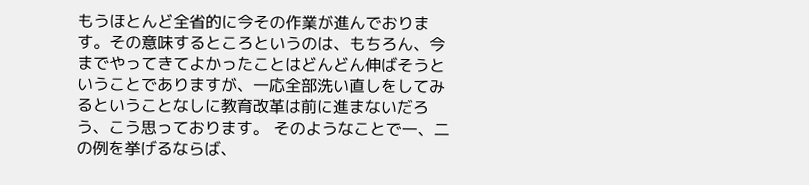もうほとんど全省的に今その作業が進んでおります。その意味するところというのは、もちろん、今までやってきてよかったことはどんどん伸ばそうということでありますが、一応全部洗い直しをしてみるということなしに教育改革は前に進まないだろう、こう思っております。 そのようなことで一、二の例を挙げるならば、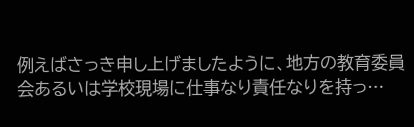例えばさっき申し上げましたように、地方の教育委員会あるいは学校現場に仕事なり責任なりを持っ…